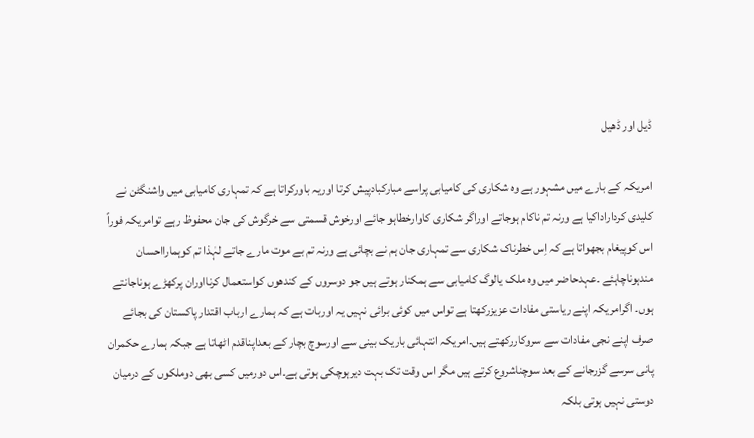ڈیل اور ڈھیل

امریکہ کے بارے میں مشہور ہے وہ شکاری کی کامیابی پراسے مبارکبادپیش کرتا اوریہ باورکراتا ہے کہ تمہاری کامیابی میں واشنگٹن نے کلیدی کرداراداکیا ہے ورنہ تم ناکام ہوجاتے اوراگر شکاری کاوارخطاہو جائے اورخوش قسمتی سے خرگوش کی جان محفوظ رہے توامریکہ فوراً اس کوپیغام بجھواتا ہے کہ اِس خطرناک شکاری سے تمہاری جان ہم نے بچائی ہے ورنہ تم بے موت مارے جاتے لہٰذا تم کوہمارااحسان مندہوناچاہئے ۔عہدحاضر میں وہ ملک یالوگ کامیابی سے ہمکنار ہوتے ہیں جو دوسروں کے کندھوں کواستعمال کرنااوران پرکھڑے ہوناجانتے ہوں۔ اگرامریکہ اپنے ریاستی مفادات عزیزرکھتا ہے تواس میں کوئی برائی نہیں یہ اوربات ہے کہ ہمارے ارباب اقتدار پاکستان کی بجائے صرف اپنے نجی مفادات سے سروکاررکھتے ہیں۔امریکہ انتہائی باریک بینی سے اورسوچ بچار کے بعداپناقدم اٹھاتا ہے جبکہ ہمارے حکمران پانی سرسے گزرجانے کے بعد سوچناشروع کرتے ہیں مگر اس وقت تک بہت دیرہوچکی ہوتی ہے۔اس دورمیں کسی بھی دوملکوں کے درمیان دوستی نہیں ہوتی بلکہ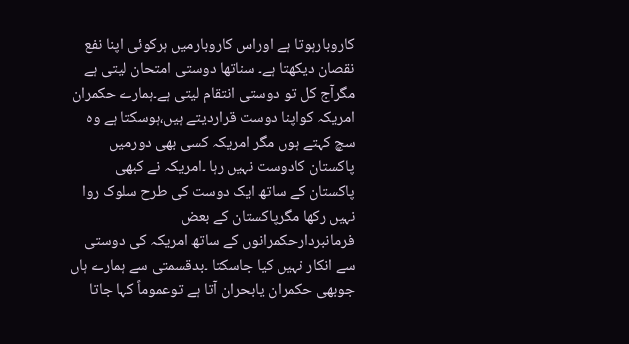کاروبارہوتا ہے اوراس کاروبارمیں ہرکوئی اپنا نفع نقصان دیکھتا ہے۔ سناتھا دوستی امتحان لیتی ہے مگرآج کل تو دوستی انتقام لیتی ہے۔ہمارے حکمران امریکہ کواپنا دوست قراردیتے ہیں،ہوسکتا ہے وہ سچ کہتے ہوں مگر امریکہ کسی بھی دورمیں پاکستان کادوست نہیں رہا ۔امریکہ نے کبھی پاکستان کے ساتھ ایک دوست کی طرح سلوک روا نہیں رکھا مگرپاکستان کے بعض فرمانبردارحکمرانوں کے ساتھ امریکہ کی دوستی سے انکار نہیں کیا جاسکتا ۔بدقسمتی سے ہمارے ہاں جوبھی حکمران یابحران آتا ہے توعموماً کہا جاتا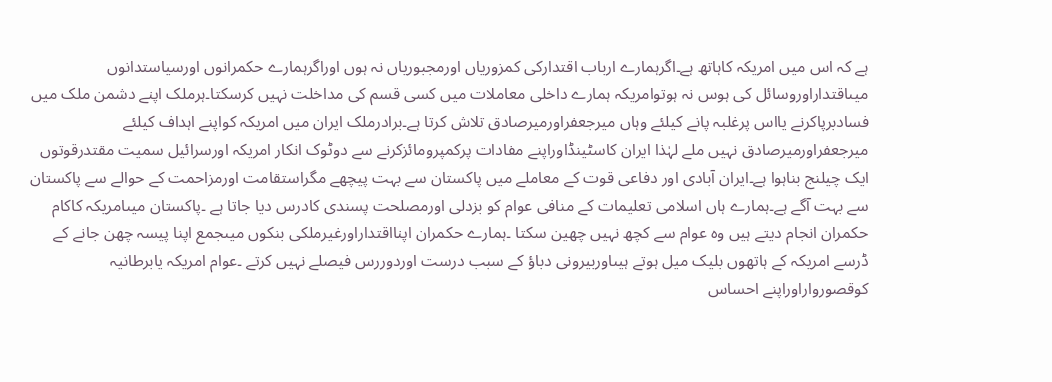ہے کہ اس میں امریکہ کاہاتھ ہے۔اگرہمارے ارباب اقتدارکی کمزوریاں اورمجبوریاں نہ ہوں اوراگرہمارے حکمرانوں اورسیاستدانوں میںاقتداراوروسائل کی ہوس نہ ہوتوامریکہ ہمارے داخلی معاملات میں کسی قسم کی مداخلت نہیں کرسکتا۔ہرملک اپنے دشمن ملک میں فسادبرپاکرنے یااس پرغلبہ پانے کیلئے وہاں میرجعفراورمیرصادق تلاش کرتا ہے۔برادرملک ایران میں امریکہ کواپنے اہداف کیلئے میرجعفراورمیرصادق نہیں ملے لہٰذا ایران کاسٹینڈاوراپنے مفادات پرکمپرومائزکرنے سے دوٹوک انکار امریکہ اورسرائیل سمیت مقتدرقوتوں ایک چیلنج بناہوا ہے۔ایران آبادی اور دفاعی قوت کے معاملے میں پاکستان سے بہت پیچھے مگراستقامت اورمزاحمت کے حوالے سے پاکستان سے بہت آگے ہے۔ہمارے ہاں اسلامی تعلیمات کے منافی عوام کو بزدلی اورمصلحت پسندی کادرس دیا جاتا ہے ۔پاکستان میںامریکہ کاکام حکمران انجام دیتے ہیں وہ عوام سے کچھ نہیں چھین سکتا ۔ہمارے حکمران اپنااقتداراورغیرملکی بنکوں میںجمع اپنا پیسہ چھن جانے کے ڈرسے امریکہ کے ہاتھوں بلیک میل ہوتے ہیںاوربیرونی دباؤ کے سبب درست اوردوررس فیصلے نہیں کرتے ۔عوام امریکہ یابرطانیہ کوقصورواراوراپنے احساس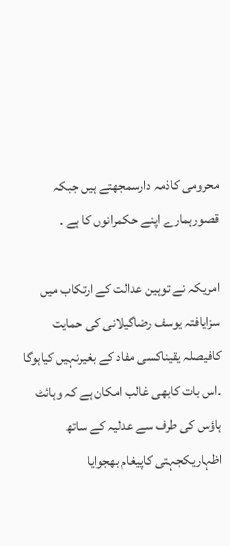محرومی کاذمہ دارسمجھتے ہیں جبکہ قصورہمارے اپنے حکمرانوں کا ہے ۔

امریکہ نے توہین عدالت کے ارتکاب میں سزایافتہ یوسف رضاگیلانی کی حمایت کافیصلہ یقیناکسی مفاد کے بغیرنہیں کیاہوگا ۔اس بات کابھی غالب امکان ہے کہ وہائٹ ہاؤس کی طرف سے عدلیہ کے ساتھ اظہاریکجہتی کاپیغام بھجوایا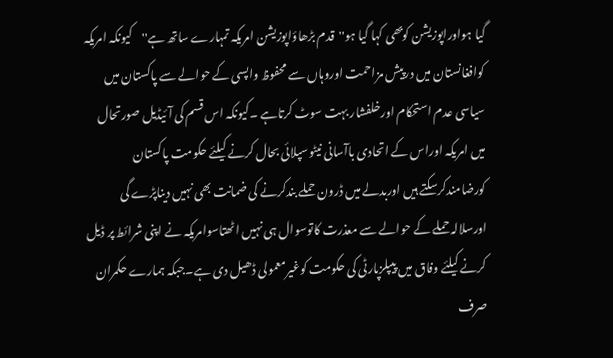گیا ہواوراپوزیشن کوبھی کہا گیا ہو''قدم بڑھاؤاپوزیشن امریکہ تمہارے ساتھ ہے''کیونکہ امریکہ کوافغانستان میں درپیش مزاحمت اوروہاں سے محفوظ واپسی کے حوالے سے پاکستان میں سیاسی عدم استحکام اورخلفشار بہت سوٹ کرتاہے ۔کیونکہ اس قسم کی آئیڈیل صورتحال میں امریکہ اوراس کے اتحادی باآسانی نیٹوسپلائی بحال کرنے کیلئے حکومت پاکستان کورضامندکرسکتے ہیں اوربدلے میں ڈرون حملے بندکرنے کی ضمانت بھی نہیں دیناپڑے گی اورسلالہ حملے کے حوالے سے معذرت کاتوسوال ہی نہیں اٹھتاسوامریکہ نے اپنی شرائط پر ڈیل کرنے کیلئے وفاق میں پیپلزپارٹی کی حکومت کوغیرمعمولی ڈھیل دی ہے۔جبکہ ہمارے حکمران صرف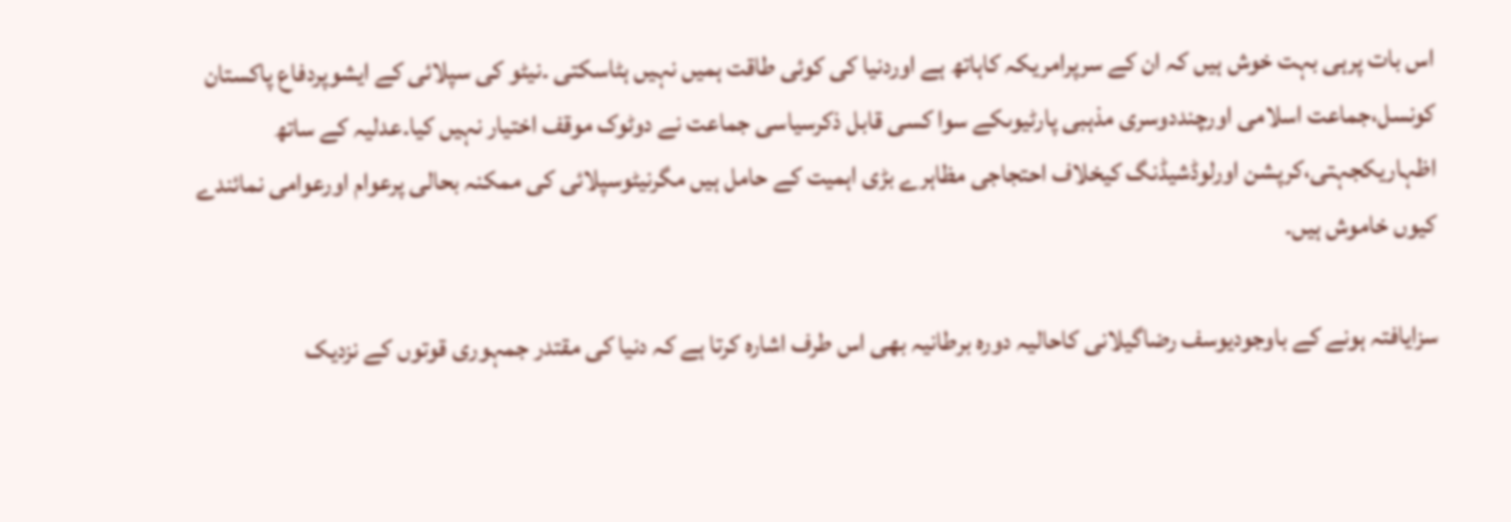اس بات پرہی بہت خوش ہیں کہ ان کے سرپرامریکہ کاہاتھ ہے اوردنیا کی کوئی طاقت ہمیں نہیں ہٹاسکتی ۔نیٹو کی سپلائی کے ایشوپردفاع پاکستان کونسل،جماعت اسلامی اورچنددوسری مذہبی پارٹیوںکے سوا کسی قابل ذکرسیاسی جماعت نے دوٹوک موقف اختیار نہیں کیا۔عدلیہ کے ساتھ اظہاریکجہتی،کرپشن اورلوڈشیڈنگ کیخلاف احتجاجی مظاہرے بڑی اہمیت کے حامل ہیں مگرنیٹوسپلائی کی ممکنہ بحالی پرعوام اورعوامی نمائندے کیوں خاموش ہیں۔

سزایافتہ ہونے کے باوجودیوسف رضاگیلانی کاحالیہ دورہ برطانیہ بھی اس طرف اشارہ کرتا ہے کہ دنیا کی مقتدر جمہوری قوتوں کے نزدیک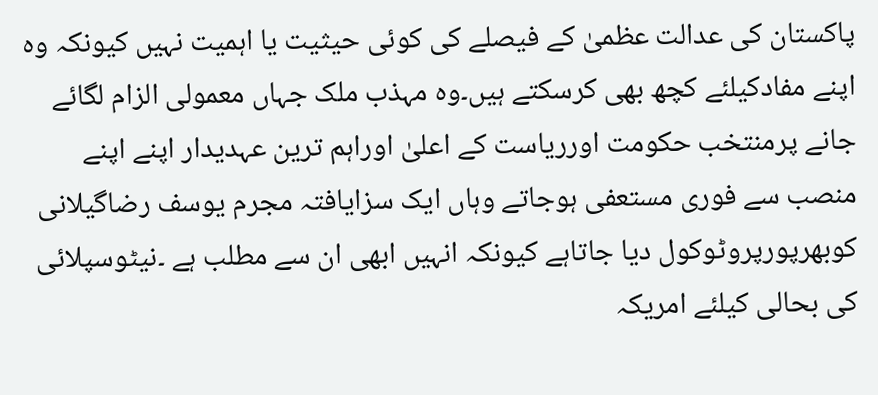پاکستان کی عدالت عظمیٰ کے فیصلے کی کوئی حیثیت یا اہمیت نہیں کیونکہ وہ اپنے مفادکیلئے کچھ بھی کرسکتے ہیں۔وہ مہذب ملک جہاں معمولی الزام لگائے جانے پرمنتخب حکومت اورریاست کے اعلیٰ اوراہم ترین عہدیدار اپنے اپنے منصب سے فوری مستعفی ہوجاتے وہاں ایک سزایافتہ مجرم یوسف رضاگیلانی کوبھرپورپروٹوکول دیا جاتاہے کیونکہ انہیں ابھی ان سے مطلب ہے ۔نیٹوسپلائی کی بحالی کیلئے امریکہ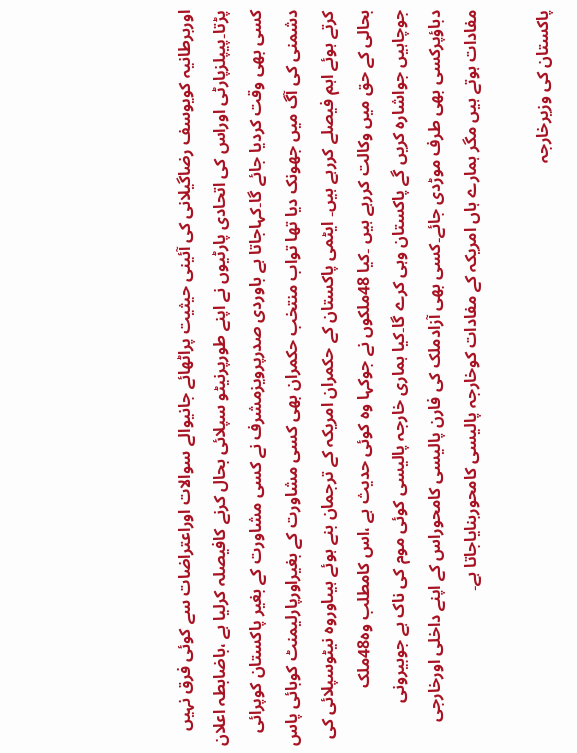اوربرطانیہ کویوسف رضاگیلانی کی آئینی حیثیت پراٹھائے جانیوالے سوالات اوراعتراضات سے کوئی فرق نہیں پڑتا۔پیپلزپارٹی اوراس کی اتحادی پارٹیوں نے اپنے طورپرنیٹو سپلائی بحال کرنے کافیصلہ کرلیا ہے ،باضابطہ اعلان کسی بھی وقت کردیا جائے گا۔کہاجاتا ہے باوردی صدرپرویزمشرف نے کسی مشاورت کے بغیر پاکستان کوپرائی دشمنی کی آگ میں جھونک دیا تھا تواب منتخب حکمران بھی کسی مشاورت کے بغیراورپارلیمنٹ کوبائی پاس کرتے ہوئے اہم فیصلے کررہے ہیں۔ ایٹمی پاکستان کے حکمران امریکہ کے ترجمان بنے ہوئے ہیںاوروہ نیٹوسپلائی کی بحالی کے حق میں وکالت کررہے ہیں ۔کیا 48ملکوں نے جوکہا وہ کوئی حدیث ہے ،اس کامطلب وہ48ملک جوچاہیں جواشارہ کریں گے پاکستان وہی کرے گا۔کیا ہماری خارجہ پالیسی کوئی موم کی ناک ہے جوبیرونی دباؤپرکسی بھی طرف موڑدی جائے۔کسی بھی آزادملک کی فارن پالیسی کامحوراس کے اپنے داخلی اورخارجی مفادات ہوتے ہیں مگر ہمارے ہاں امریکہ کے مفادات کوخارجہ پالیسی کامحوربنایاجاتا ہے۔

پاکستان کی وزیرخارجہ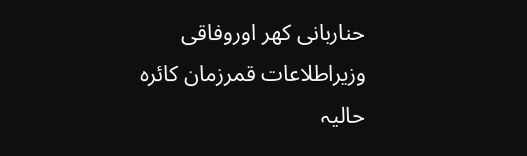حناربانی کھر اوروفاقی وزیراطلاعات قمرزمان کائرہ حالیہ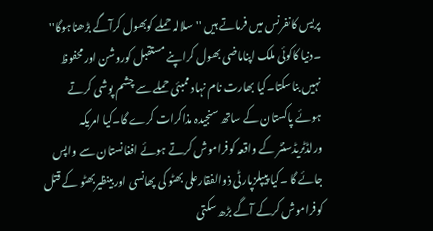پریس کانفرنس میں فرماتے ہیں ''سلالہ حملے کوبھول کرآگے بڑھناہوگا'' ۔دنیا کاکوئی ملک اپناماضی بھول کراپنے مستقبل کوروشن اورمحفوظ نہیں بناسکتا۔کیا بھارت نام نہاد ممبئی حملے سے چشم پوشی کرتے ہوئے پاکستان کے ساتھ سنجیدہ مذاکرات کرے گا۔کیا امریکہ ورلڈٹریڈسنٹر کے واقعہ کوفراموش کرتے ہوئے افغانستان سے واپس جائے گا ۔کیا پیپلزپارٹی ذوالفقارعلی بھٹو کی پھانسی اوربینظیربھٹو کے قتل کوفراموش کرکے آگے بڑھ سکتی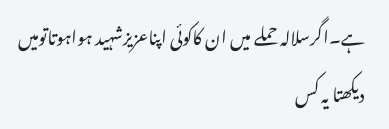ہے۔اگرسلالہ حملے میں ان کاکوئی اپناعزیزشہید ہواہوتاتومیں دیکھتا یہ کس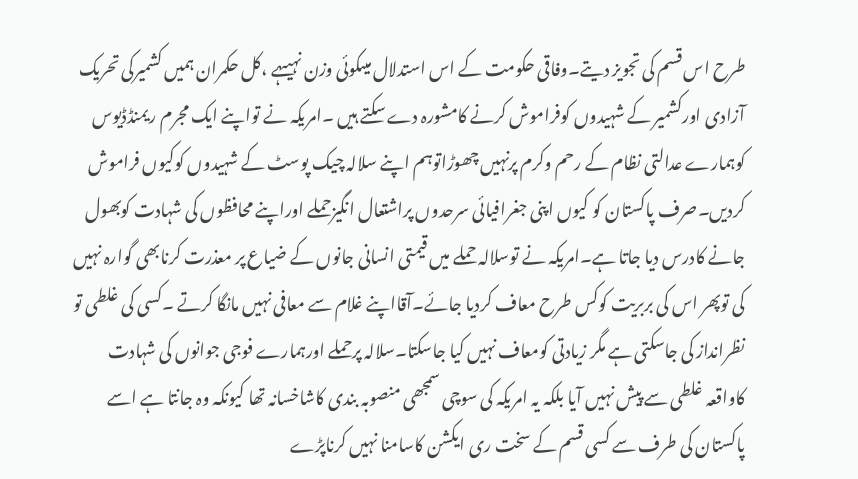طرح اس قسم کی تجویز دیتے۔وفاقی حکومت کے اس استدلال میںکوئی وزن نہیںہے ،کل حکمران ہمیں کشمیرکی تحریک آزادی اورکشمیر کے شہیدوں کوفراموش کرنے کامشورہ دے سکتے ہیں ۔امریکہ نے تواپنے ایک مجرم ریمنڈڈیوس کوہمارے عدالتی نظام کے رحم وکرم پرنہیں چھوڑاتوہم اپنے سلالہ چیک پوسٹ کے شہیدوں کوکیوں فراموش کردیں۔صرف پاکستان کو کیوں اپنی جغرافیائی سرحدوں پراشتعال انگیزحملے اوراپنے محافظوں کی شہادت کوبھول جانے کادرس دیا جاتا ہے۔امریکہ نے توسلالہ حملے میں قیمتی انسانی جانوں کے ضیاع پر معذرت کرنابھی گوارہ نہیں کی توپھر اس کی بربریت کوکس طرح معاف کردیا جائے۔آقااپنے غلام سے معافی نہیں مانگا کرتے ۔کسی کی غلطی تو نظرانداز کی جاسکتی ہے مگر زیادتی کومعاف نہیں کیا جاسکتا۔سلالہ پرحملے اورہمارے فوجی جوانوں کی شہادت کاواقعہ غلطی سے پیش نہیں آیا بلکہ یہ امریکہ کی سوچی سمجھی منصوبہ بندی کاشاخسانہ تھا کیونکہ وہ جانتا ہے اسے پاکستان کی طرف سے کسی قسم کے سخت ری ایکشن کاسامنا نہیں کرناپڑے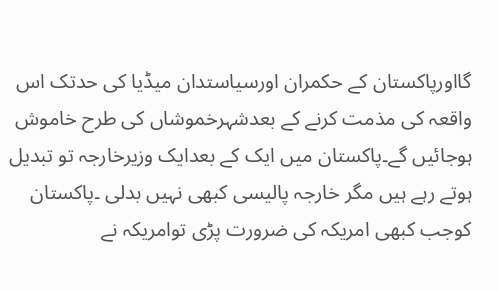گااورپاکستان کے حکمران اورسیاستدان میڈیا کی حدتک اس واقعہ کی مذمت کرنے کے بعدشہرخموشاں کی طرح خاموش ہوجائیں گے۔پاکستان میں ایک کے بعدایک وزیرخارجہ تو تبدیل ہوتے رہے ہیں مگر خارجہ پالیسی کبھی نہیں بدلی ۔پاکستان کوجب کبھی امریکہ کی ضرورت پڑی توامریکہ نے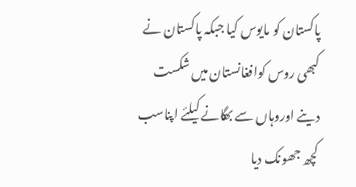پاکستان کو مایوس کیا جبکہ پاکستان نے کبھی روس کوافغانستان میں شکست دینے اوروہاں سے بھگانے کیلئے اپناسب کچھ جھونک دیا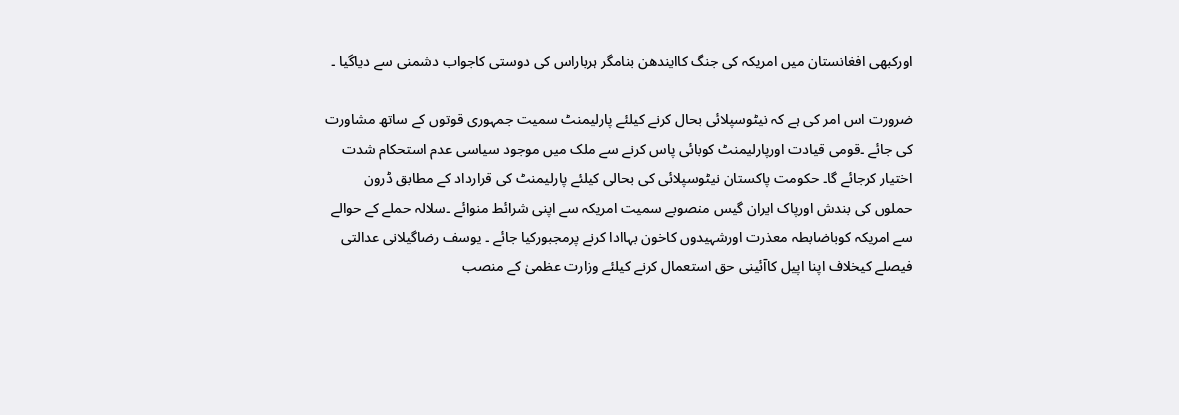اورکبھی افغانستان میں امریکہ کی جنگ کاایندھن بنامگر ہرباراس کی دوستی کاجواب دشمنی سے دیاگیا ۔

ضرورت اس امر کی ہے کہ نیٹوسپلائی بحال کرنے کیلئے پارلیمنٹ سمیت جمہوری قوتوں کے ساتھ مشاورت کی جائے ۔قومی قیادت اورپارلیمنٹ کوبائی پاس کرنے سے ملک میں موجود سیاسی عدم استحکام شدت اختیار کرجائے گا۔ حکومت پاکستان نیٹوسپلائی کی بحالی کیلئے پارلیمنٹ کی قرارداد کے مطابق ڈرون حملوں کی بندش اورپاک ایران گیس منصوبے سمیت امریکہ سے اپنی شرائط منوائے ۔سلالہ حملے کے حوالے سے امریکہ کوباضابطہ معذرت اورشہیدوں کاخون بہاادا کرنے پرمجبورکیا جائے ۔ یوسف رضاگیلانی عدالتی فیصلے کیخلاف اپنا اپیل کاآئینی حق استعمال کرنے کیلئے وزارت عظمیٰ کے منصب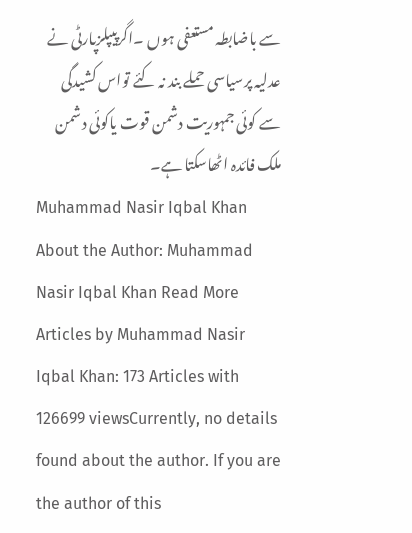سے باضابطہ مستعفی ہوں ۔اگرپیپلزپارٹی نے عدلیہ پرسیاسی حملے بند نہ کئے تواس کشیدگی سے کوئی جمہوریت دشمن قوت یاکوئی دشمن ملک فائدہ اٹھاسکتا ہے۔
Muhammad Nasir Iqbal Khan
About the Author: Muhammad Nasir Iqbal Khan Read More Articles by Muhammad Nasir Iqbal Khan: 173 Articles with 126699 viewsCurrently, no details found about the author. If you are the author of this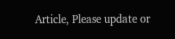Article, Please update or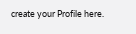create your Profile here.